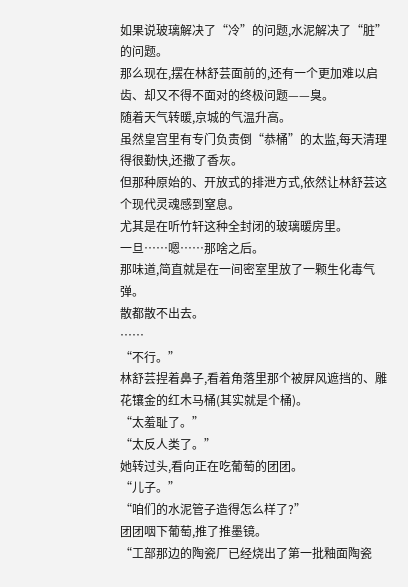如果说玻璃解决了“冷”的问题,水泥解决了“脏”的问题。
那么现在,摆在林舒芸面前的,还有一个更加难以启齿、却又不得不面对的终极问题——臭。
随着天气转暖,京城的气温升高。
虽然皇宫里有专门负责倒“恭桶”的太监,每天清理得很勤快,还撒了香灰。
但那种原始的、开放式的排泄方式,依然让林舒芸这个现代灵魂感到窒息。
尤其是在听竹轩这种全封闭的玻璃暖房里。
一旦……嗯……那啥之后。
那味道,简直就是在一间密室里放了一颗生化毒气弹。
散都散不出去。
……
“不行。”
林舒芸捏着鼻子,看着角落里那个被屏风遮挡的、雕花镶金的红木马桶(其实就是个桶)。
“太羞耻了。”
“太反人类了。”
她转过头,看向正在吃葡萄的团团。
“儿子。”
“咱们的水泥管子造得怎么样了?”
团团咽下葡萄,推了推墨镜。
“工部那边的陶瓷厂已经烧出了第一批釉面陶瓷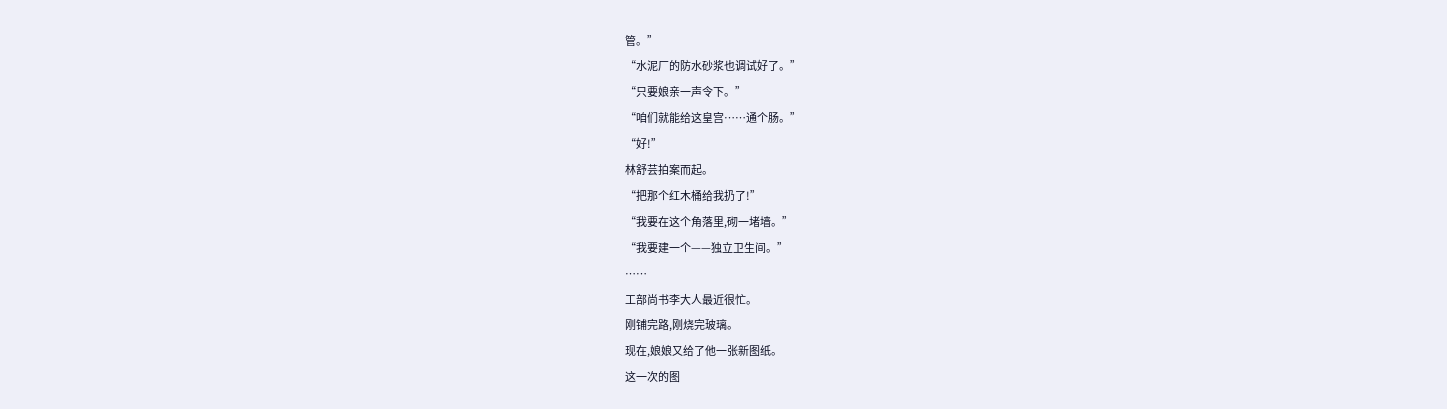管。”
“水泥厂的防水砂浆也调试好了。”
“只要娘亲一声令下。”
“咱们就能给这皇宫……通个肠。”
“好!”
林舒芸拍案而起。
“把那个红木桶给我扔了!”
“我要在这个角落里,砌一堵墙。”
“我要建一个——独立卫生间。”
……
工部尚书李大人最近很忙。
刚铺完路,刚烧完玻璃。
现在,娘娘又给了他一张新图纸。
这一次的图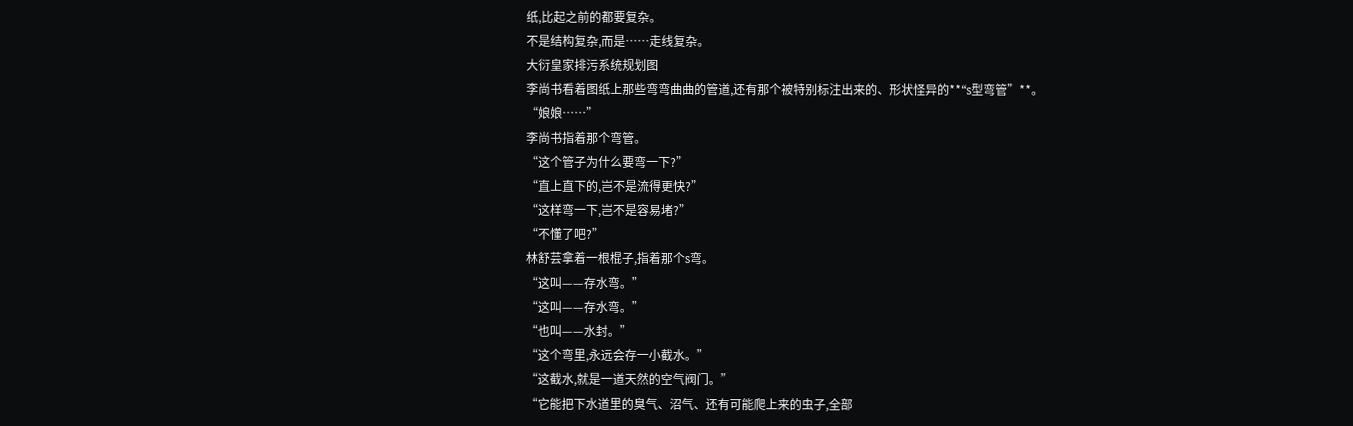纸,比起之前的都要复杂。
不是结构复杂,而是……走线复杂。
大衍皇家排污系统规划图
李尚书看着图纸上那些弯弯曲曲的管道,还有那个被特别标注出来的、形状怪异的**“s型弯管”**。
“娘娘……”
李尚书指着那个弯管。
“这个管子为什么要弯一下?”
“直上直下的,岂不是流得更快?”
“这样弯一下,岂不是容易堵?”
“不懂了吧?”
林舒芸拿着一根棍子,指着那个s弯。
“这叫——存水弯。”
“这叫——存水弯。”
“也叫——水封。”
“这个弯里,永远会存一小截水。”
“这截水,就是一道天然的空气阀门。”
“它能把下水道里的臭气、沼气、还有可能爬上来的虫子,全部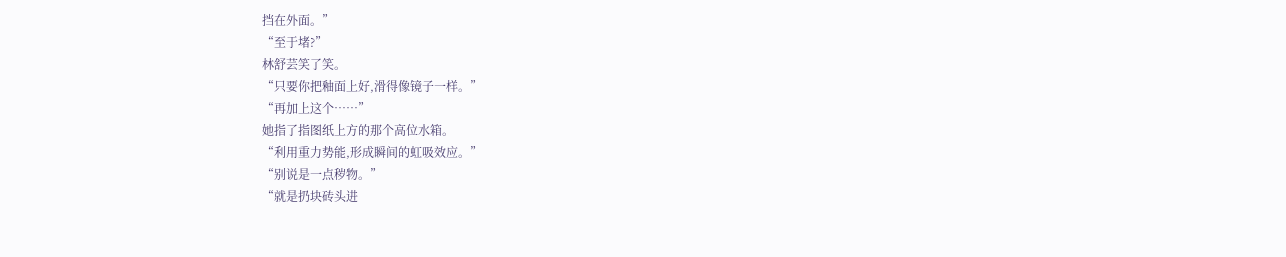挡在外面。”
“至于堵?”
林舒芸笑了笑。
“只要你把釉面上好,滑得像镜子一样。”
“再加上这个……”
她指了指图纸上方的那个高位水箱。
“利用重力势能,形成瞬间的虹吸效应。”
“别说是一点秽物。”
“就是扔块砖头进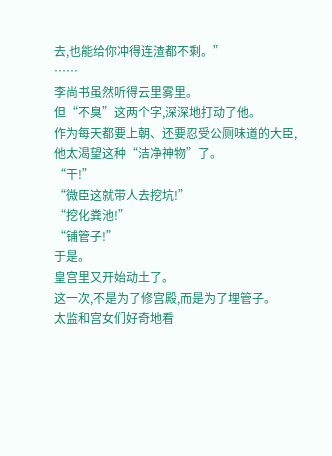去,也能给你冲得连渣都不剩。”
……
李尚书虽然听得云里雾里。
但“不臭”这两个字,深深地打动了他。
作为每天都要上朝、还要忍受公厕味道的大臣,他太渴望这种“洁净神物”了。
“干!”
“微臣这就带人去挖坑!”
“挖化粪池!”
“铺管子!”
于是。
皇宫里又开始动土了。
这一次,不是为了修宫殿,而是为了埋管子。
太监和宫女们好奇地看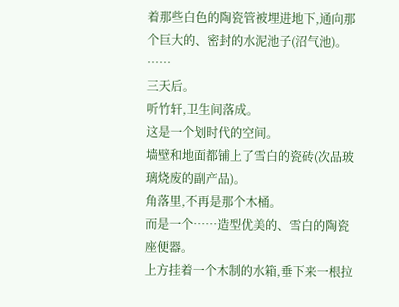着那些白色的陶瓷管被埋进地下,通向那个巨大的、密封的水泥池子(沼气池)。
……
三天后。
听竹轩,卫生间落成。
这是一个划时代的空间。
墙壁和地面都铺上了雪白的瓷砖(次品玻璃烧废的副产品)。
角落里,不再是那个木桶。
而是一个……造型优美的、雪白的陶瓷座便器。
上方挂着一个木制的水箱,垂下来一根拉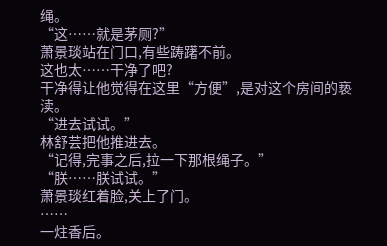绳。
“这……就是茅厕?”
萧景琰站在门口,有些踌躇不前。
这也太……干净了吧?
干净得让他觉得在这里“方便”,是对这个房间的亵渎。
“进去试试。”
林舒芸把他推进去。
“记得,完事之后,拉一下那根绳子。”
“朕……朕试试。”
萧景琰红着脸,关上了门。
……
一炷香后。